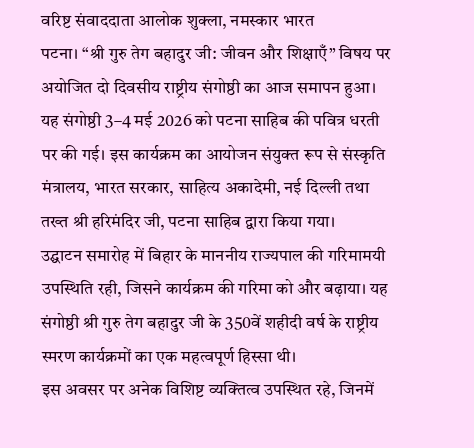वरिष्ट संवाददाता आलोक शुक्ला, नमस्कार भारत
पटना। “श्री गुरु तेग बहादुर जी: जीवन और शिक्षाएँ” विषय पर अयोजित दो दिवसीय राष्ट्रीय संगोष्ठी का आज समापन हुआ। यह संगोष्ठी 3–4 मई 2026 को पटना साहिब की पवित्र धरती पर की गई। इस कार्यक्रम का आयोजन संयुक्त रूप से संस्कृति मंत्रालय, भारत सरकार, साहित्य अकादेमी, नई दिल्ली तथा तख्त श्री हरिमंदिर जी, पटना साहिब द्वारा किया गया।
उद्घाटन समारोह में बिहार के माननीय राज्यपाल की गरिमामयी उपस्थिति रही, जिसने कार्यक्रम की गरिमा को और बढ़ाया। यह संगोष्ठी श्री गुरु तेग बहादुर जी के 350वें शहीदी वर्ष के राष्ट्रीय स्मरण कार्यक्रमों का एक महत्वपूर्ण हिस्सा थी।
इस अवसर पर अनेक विशिष्ट व्यक्तित्व उपस्थित रहे, जिनमें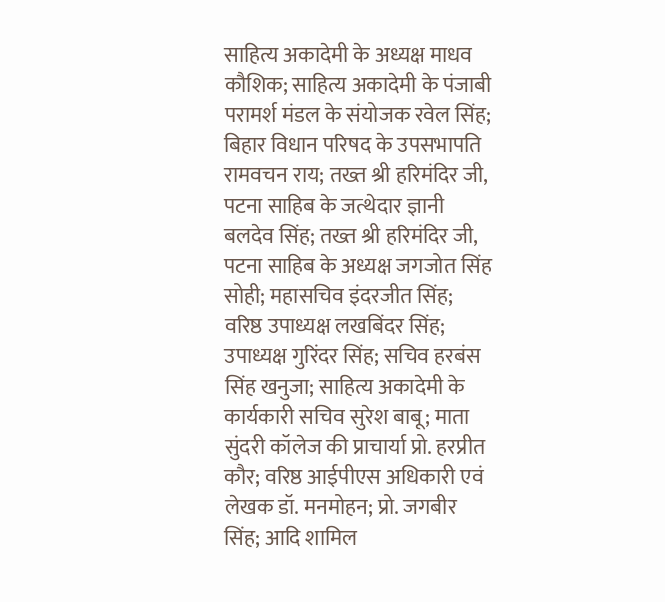साहित्य अकादेमी के अध्यक्ष माधव कौशिक; साहित्य अकादेमी के पंजाबी परामर्श मंडल के संयोजक रवेल सिंह; बिहार विधान परिषद के उपसभापति रामवचन राय; तख्त श्री हरिमंदिर जी, पटना साहिब के जत्थेदार ज्ञानी बलदेव सिंह; तख्त श्री हरिमंदिर जी, पटना साहिब के अध्यक्ष जगजोत सिंह सोही; महासचिव इंदरजीत सिंह; वरिष्ठ उपाध्यक्ष लखबिंदर सिंह; उपाध्यक्ष गुरिंदर सिंह; सचिव हरबंस सिंह खनुजा; साहित्य अकादेमी के कार्यकारी सचिव सुरेश बाबू; माता सुंदरी कॉलेज की प्राचार्या प्रो. हरप्रीत कौर; वरिष्ठ आईपीएस अधिकारी एवं लेखक डॉ. मनमोहन; प्रो. जगबीर सिंह; आदि शामिल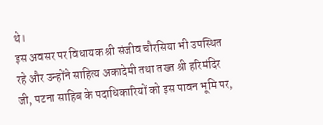थे।
इस अवसर पर विधायक श्री संजीव चौरसिया भी उपस्थित रहे और उन्होंने साहित्य अकादेमी तथा तख्त श्री हरिमंदिर जी, पटना साहिब के पदाधिकारियों को इस पावन भूमि पर,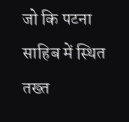जो कि पटना साहिब में स्थित तख्त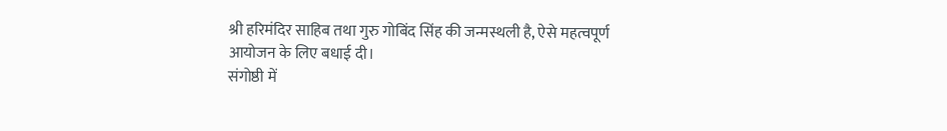श्री हरिमंदिर साहिब तथा गुरु गोबिंद सिंह की जन्मस्थली है, ऐसे महत्वपूर्ण आयोजन के लिए बधाई दी।
संगोष्ठी में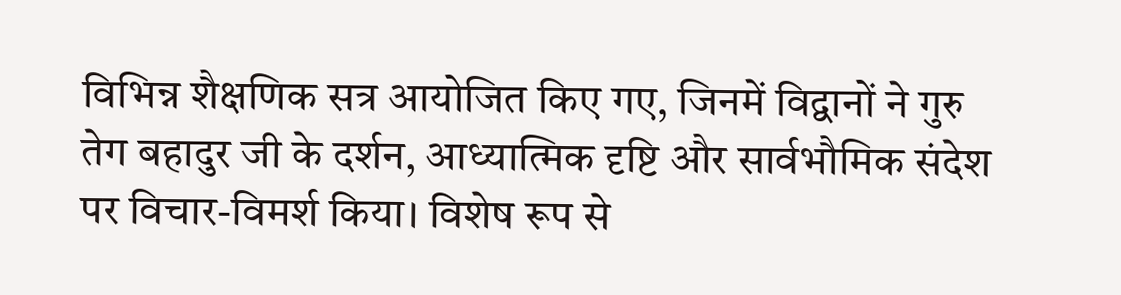विभिन्न शैक्षणिक सत्र आयोजित किए गए, जिनमें विद्वानों ने गुरु तेग बहादुर जी के दर्शन, आध्यात्मिक दृष्टि और सार्वभौमिक संदेश पर विचार-विमर्श किया। विशेष रूप से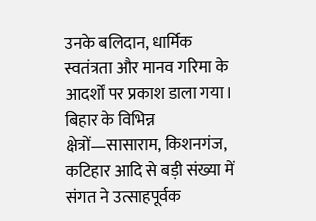उनके बलिदान, धार्मिक स्वतंत्रता और मानव गरिमा के आदर्शों पर प्रकाश डाला गया।
बिहार के विभिन्न क्षेत्रों—सासाराम, किशनगंज, कटिहार आदि से बड़ी संख्या में संगत ने उत्साहपूर्वक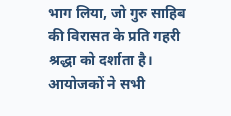भाग लिया, जो गुरु साहिब की विरासत के प्रति गहरी श्रद्धा को दर्शाता है।
आयोजकों ने सभी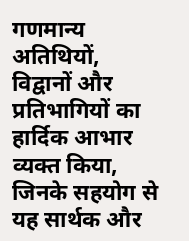गणमान्य अतिथियों, विद्वानों और प्रतिभागियों का हार्दिक आभार व्यक्त किया, जिनके सहयोग से यह सार्थक और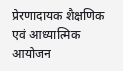प्रेरणादायक शैक्षणिक एवं आध्यात्मिक आयोजन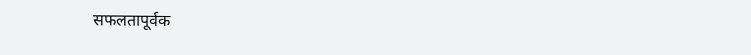सफलतापूर्वक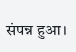संपन्न हुआ।